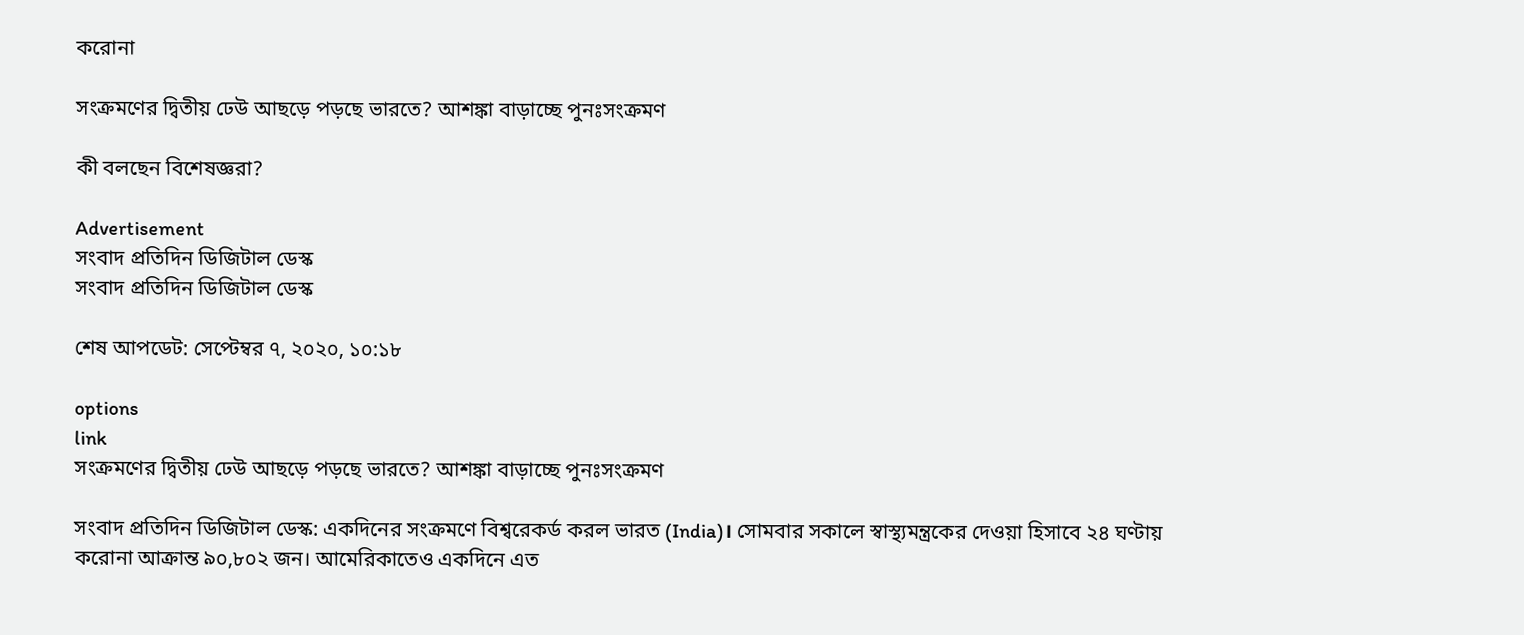করোনা

সংক্রমণের দ্বিতীয় ঢেউ আছড়ে পড়ছে ভারতে? আশঙ্কা বাড়াচ্ছে পুনঃসংক্রমণ

কী বলছেন বিশেষজ্ঞরা?

Advertisement
সংবাদ প্রতিদিন ডিজিটাল ডেস্ক
সংবাদ প্রতিদিন ডিজিটাল ডেস্ক

শেষ আপডেট: সেপ্টেম্বর ৭, ২০২০, ১০:১৮

options
link
সংক্রমণের দ্বিতীয় ঢেউ আছড়ে পড়ছে ভারতে? আশঙ্কা বাড়াচ্ছে পুনঃসংক্রমণ

সংবাদ প্রতিদিন ডিজিটাল ডেস্ক: একদিনের সংক্রমণে বিশ্বরেকর্ড করল ভারত (India)। সোমবার সকালে স্বাস্থ্যমন্ত্রকের দেওয়া হিসাবে ২৪ ঘণ্টায় করোনা আক্রান্ত ৯০,৮০২ জন। আমেরিকাতেও একদিনে এত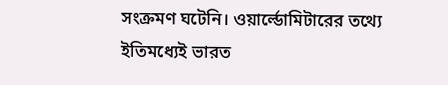সংক্রমণ ঘটেনি। ওয়ার্ল্ডোমিটারের তথ্যে ইতিমধ্যেই ভারত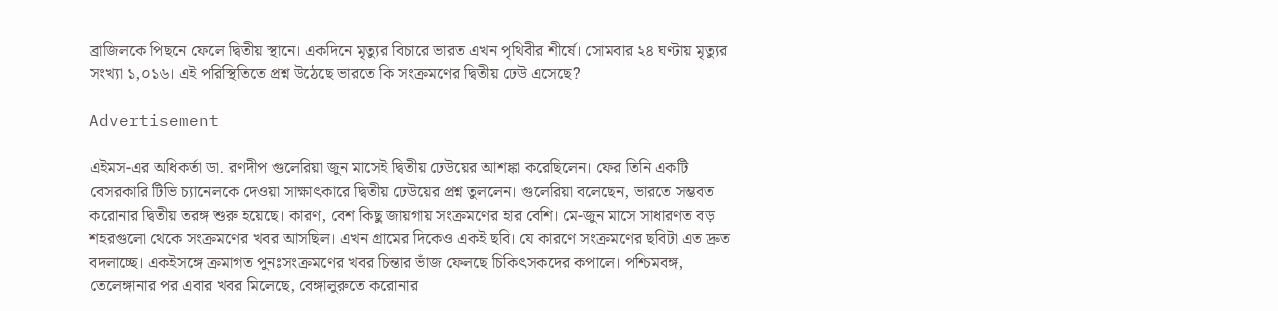ব্রাজিলকে পিছনে ফেলে দ্বিতীয় স্থানে। একদিনে মৃত্যুর বিচারে ভারত এখন পৃথিবীর শীর্ষে। সোমবার ২৪ ঘণ্টায় মৃত্যুর সংখ্যা ১,০১৬। এই পরিস্থিতিতে প্রশ্ন উঠেছে ভারতে কি সংক্রমণের দ্বিতীয় ঢেউ এসেছে?

Advertisement

এইমস-এর অধিকর্তা ডা. রণদীপ গুলেরিয়া জুন মাসেই দ্বিতীয় ঢেউয়ের আশঙ্কা করেছিলেন। ফের তিনি একটি বেসরকারি টিভি চ্যানেলকে দেওয়া সাক্ষাৎকারে দ্বিতীয় ঢেউয়ের প্রশ্ন তুললেন। গুলেরিয়া বলেছেন, ভারতে সম্ভবত করোনার দ্বিতীয় তরঙ্গ শুরু হয়েছে। কারণ, বেশ কিছু জায়গায় সংক্রমণের হার বেশি। মে-জুন মাসে সাধারণত বড় শহরগুলো থেকে সংক্রমণের খবর আসছিল। এখন গ্রামের দিকেও একই ছবি। যে কারণে সংক্রমণের ছবিটা এত দ্রুত বদলাচ্ছে। একইসঙ্গে ক্রমাগত পুনঃসংক্রমণের খবর চিন্তার ভাঁজ ফেলছে চিকিৎসকদের কপালে। পশ্চিমবঙ্গ, তেলেঙ্গানার পর এবার খবর মিলেছে, বেঙ্গালুরুতে করোনার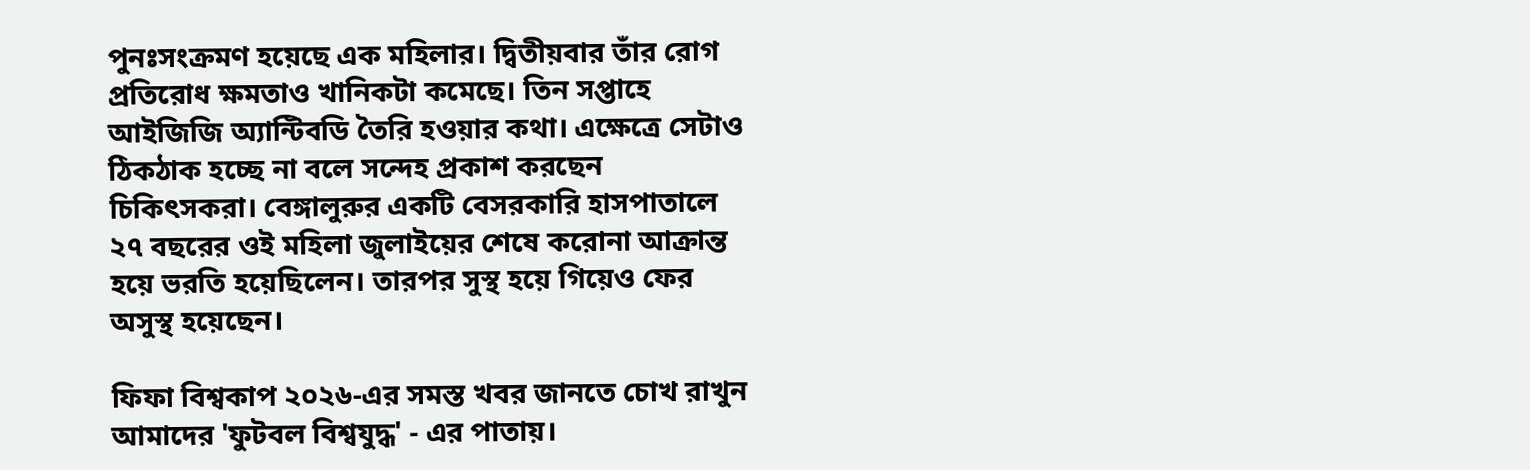পুনঃসংক্রমণ হয়েছে এক মহিলার। দ্বিতীয়বার তাঁর রোগ প্রতিরোধ ক্ষমতাও খানিকটা কমেছে। তিন সপ্তাহে আইজিজি অ্যান্টিবডি তৈরি হওয়ার কথা। এক্ষেত্রে সেটাও ঠিকঠাক হচ্ছে না বলে সন্দেহ প্রকাশ করছেন চিকিৎসকরা। বেঙ্গালুরুর একটি বেসরকারি হাসপাতালে ২৭ বছরের ওই মহিলা জুলাইয়ের শেষে করোনা আক্রান্ত হয়ে ভরতি হয়েছিলেন। তারপর সুস্থ হয়ে গিয়েও ফের অসুস্থ হয়েছেন।

ফিফা বিশ্বকাপ ২০২৬-এর সমস্ত খবর জানতে চোখ রাখুন আমাদের 'ফুটবল বিশ্বযুদ্ধ' - এর পাতায়।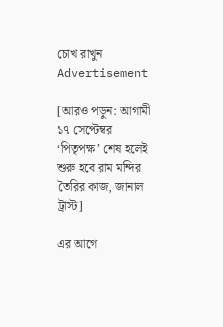চোখ রাখুন
Advertisement

[আরও পড়ুন: আগামী ১৭ সেপ্টেম্বর ‘পিতৃপক্ষ’ শেষ হলেই শুরু হবে রাম মন্দির তৈরির কাজ, জানাল ট্রাস্ট]

এর আগে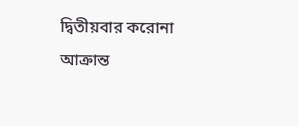দ্বিতীয়বার করোনা আক্রান্ত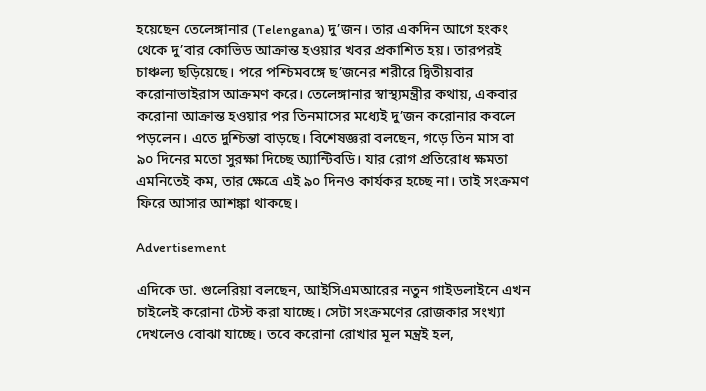হয়েছেন তেলেঙ্গানার (Telengana) দু’জন। তার একদিন আগে হংকং থেকে দু’বার কোভিড আক্রান্ত হওয়ার খবর প্রকাশিত হয়। তারপরই চাঞ্চল্য ছড়িয়েছে। পরে পশ্চিমবঙ্গে ছ’জনের শরীরে দ্বিতীয়বার করোনাভাইরাস আক্রমণ করে। তেলেঙ্গানার স্বাস্থ্যমন্ত্রীর কথায়, একবার করোনা আক্রান্ত হওয়ার পর তিনমাসের মধ্যেই দু’জন করোনার কবলে পড়লেন। এতে দুশ্চিন্তা বাড়ছে। বিশেষজ্ঞরা বলছেন, গড়ে তিন মাস বা ৯০ দিনের মতো সুরক্ষা দিচ্ছে অ্যান্টিবডি। যার রোগ প্রতিরোধ ক্ষমতা এমনিতেই কম, তার ক্ষেত্রে এই ৯০ দিনও কার্যকর হচ্ছে না। তাই সংক্রমণ ফিরে আসার আশঙ্কা থাকছে।

Advertisement

এদিকে ডা. গুলেরিয়া বলছেন, আইসিএমআরের নতুন গাইডলাইনে এখন চাইলেই করোনা টেস্ট করা যাচ্ছে। সেটা সংক্রমণের রোজকার সংখ্যা দেখলেও বোঝা যাচ্ছে। তবে করোনা রোখার মূল মন্ত্রই হল,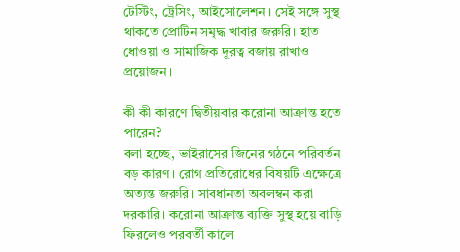টেস্টিং, ট্রেসিং, আইসোলেশন। সেই সঙ্গে সুস্থ থাকতে প্রোটিন সমৃদ্ধ খাবার জরুরি। হাত ধোওয়া ও সামাজিক দূরত্ব বজায় রাখাও প্রয়োজন।

কী কী কারণে দ্বিতীয়বার করোনা আক্রান্ত হতে পারেন?
বলা হচ্ছে, ভাইরাসের জিনের গঠনে পরিবর্তন বড় কারণ। রোগ প্রতিরোধের বিষয়টি এক্ষেত্রে অত্যন্ত জরুরি। সাবধানতা অবলম্বন করা দরকারি। করোনা আক্রান্ত ব্যক্তি সুস্থ হয়ে বাড়ি ফিরলেও পরবর্তী কালে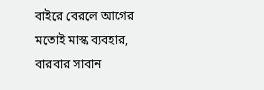বাইরে বেরলে আগের মতোই মাস্ক ব্যবহার, বারবার সাবান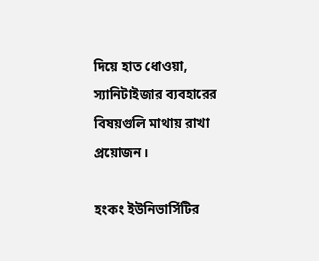দিয়ে হাত ধোওয়া, স্যানিটাইজার ব্যবহারের বিষয়গুলি মাথায় রাখা প্রয়োজন।

হংকং ইউনিভার্সিটির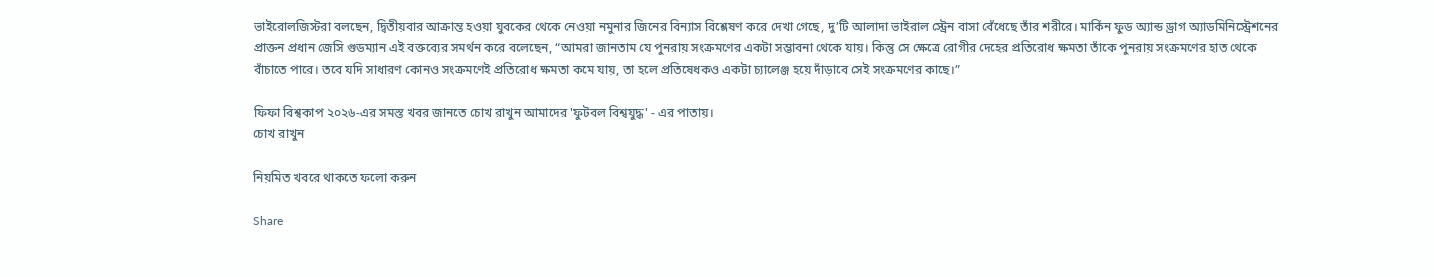ভাইরোলজিস্টরা বলছেন, দ্বিতীয়বার আক্রান্ত হওয়া যুবকের থেকে নেওয়া নমুনার জিনের বিন্যাস বিশ্লেষণ করে দেখা গেছে, দু’টি আলাদা ভাইরাল স্ট্রেন বাসা বেঁধেছে তাঁর শরীরে। মার্কিন ফুড অ্যান্ড ড্রাগ অ্যাডমিনিস্ট্রেশনের প্রাক্তন প্রধান জেসি গুডম্যান এই বক্তব্যের সমর্থন করে বলেছেন, “আমরা জানতাম যে পুনরায় সংক্রমণের একটা সম্ভাবনা থেকে যায়। কিন্তু সে ক্ষেত্রে রোগীর দেহের প্রতিরোধ ক্ষমতা তাঁকে পুনরায় সংক্রমণের হাত থেকে বাঁচাতে পারে। তবে যদি সাধারণ কোনও সংক্রমণেই প্রতিরোধ ক্ষমতা কমে যায়, তা হলে প্রতিষেধকও একটা চ্যালেঞ্জ হয়ে দাঁড়াবে সেই সংক্রমণের কাছে।”

ফিফা বিশ্বকাপ ২০২৬-এর সমস্ত খবর জানতে চোখ রাখুন আমাদের 'ফুটবল বিশ্বযুদ্ধ' - এর পাতায়।
চোখ রাখুন

নিয়মিত খবরে থাকতে ফলো করুন

Share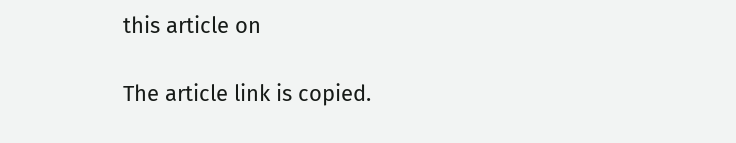this article on

The article link is copied.